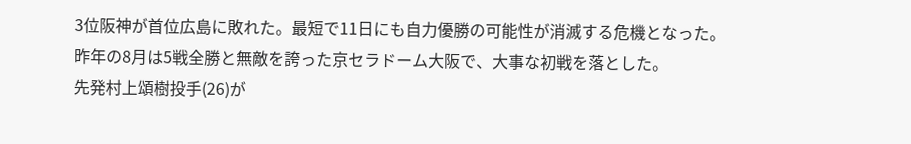3位阪神が首位広島に敗れた。最短で11日にも自力優勝の可能性が消滅する危機となった。昨年の8月は5戦全勝と無敵を誇った京セラドーム大阪で、大事な初戦を落とした。
先発村上頌樹投手(26)が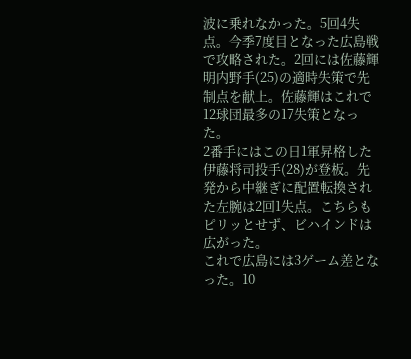波に乗れなかった。5回4失点。今季7度目となった広島戦で攻略された。2回には佐藤輝明内野手(25)の適時失策で先制点を献上。佐藤輝はこれで12球団最多の17失策となった。
2番手にはこの日1軍昇格した伊藤将司投手(28)が登板。先発から中継ぎに配置転換された左腕は2回1失点。こちらもピリッとせず、ビハインドは広がった。
これで広島には3ゲーム差となった。10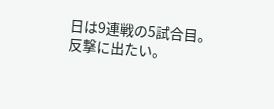日は9連戦の5試合目。反撃に出たい。